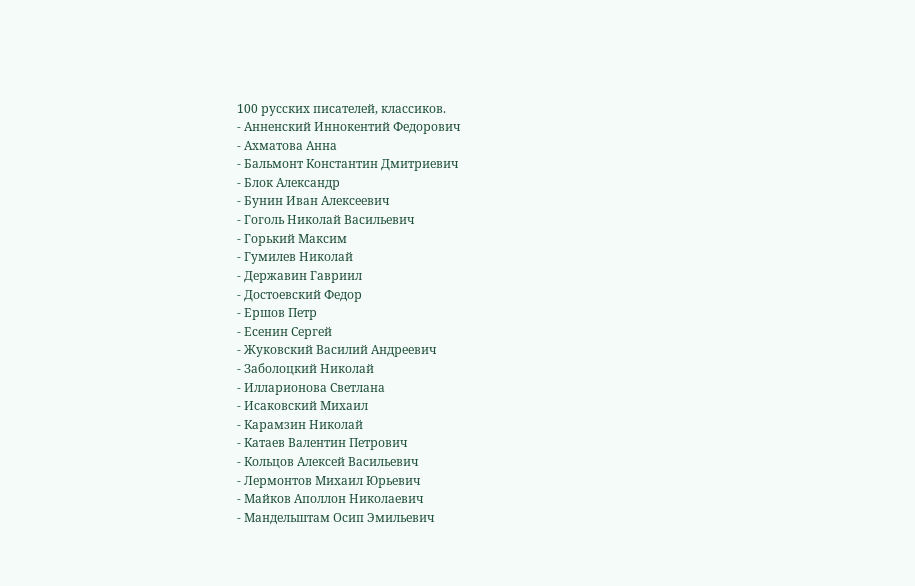100 русских писателей, классиков.
- Анненский Иннокентий Федорович
- Ахматова Анна
- Бальмонт Константин Дмитриевич
- Блок Александр
- Бунин Иван Алексеевич
- Гоголь Николай Васильевич
- Горький Максим
- Гумилев Николай
- Державин Гавриил
- Достоевский Федор
- Ершов Петр
- Есенин Сергей
- Жуковский Василий Андреевич
- Заболоцкий Николай
- Илларионова Светлана
- Исаковский Михаил
- Карамзин Николай
- Катаев Валентин Петрович
- Кольцов Алексей Васильевич
- Лермонтов Михаил Юрьевич
- Майков Аполлон Николаевич
- Мандельштам Осип Эмильевич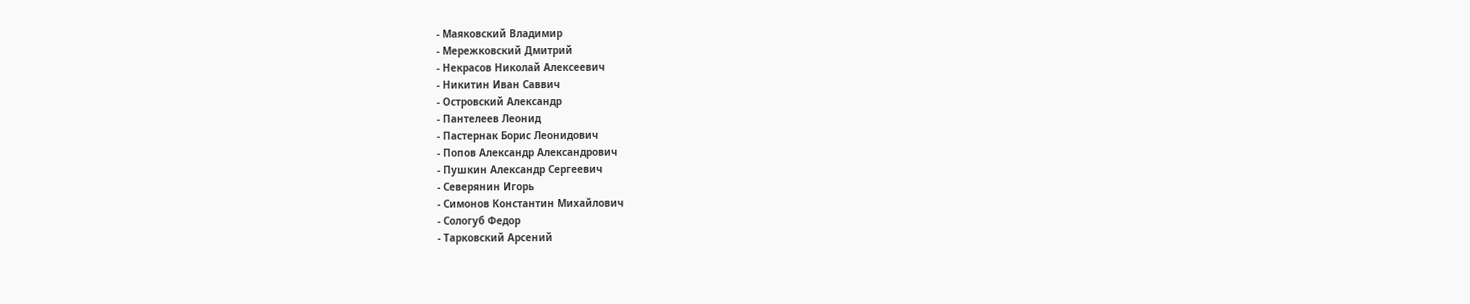- Маяковский Владимир
- Мережковский Дмитрий
- Некрасов Николай Алексеевич
- Никитин Иван Саввич
- Островский Александр
- Пантелеев Леонид
- Пастернак Борис Леонидович
- Попов Александр Александрович
- Пушкин Александр Сергеевич
- Северянин Игорь
- Симонов Константин Михайлович
- Сологуб Федор
- Тарковский Арсений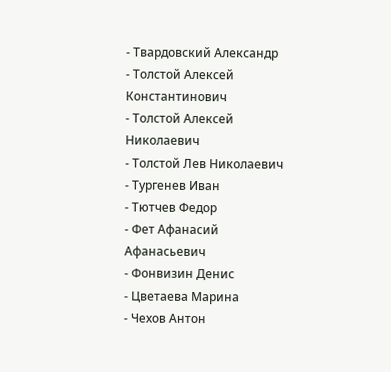- Твардовский Александр
- Толстой Алексей Константинович
- Толстой Алексей Николаевич
- Толстой Лев Николаевич
- Тургенев Иван
- Тютчев Федор
- Фет Афанасий Афанасьевич
- Фонвизин Денис
- Цветаева Марина
- Чехов Антон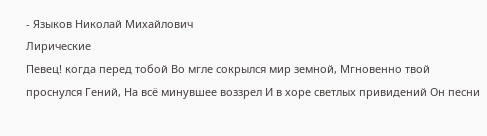- Языков Николай Михайлович
Лирические
Певец! когда перед тобой Во мгле сокрылся мир земной, Мгновенно твой проснулся Гений, На всё минувшее воззрел И в хоре светлых привидений Он песни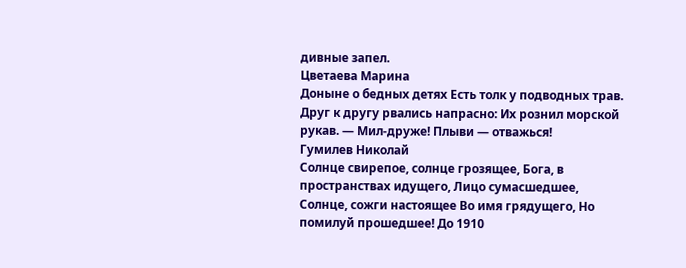дивные запел.
Цветаева Марина
Доныне о бедных детях Есть толк у подводных трав. Друг к другу рвались напрасно: Их рознил морской рукав. — Мил-друже! Плыви — отважься!
Гумилев Николай
Солнце свирепое, солнце грозящее, Бога, в пространствах идущего, Лицо сумасшедшее, Солнце, сожги настоящее Во имя грядущего, Но помилуй прошедшее! До 1910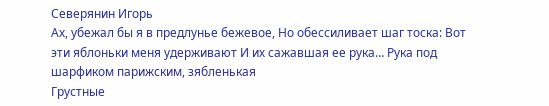Северянин Игорь
Ах, убежал бы я в предлунье бежевое, Но обессиливает шаг тоска: Вот эти яблоньки меня удерживают И их сажавшая ее рука… Рука под шарфиком парижским, зябленькая
Грустные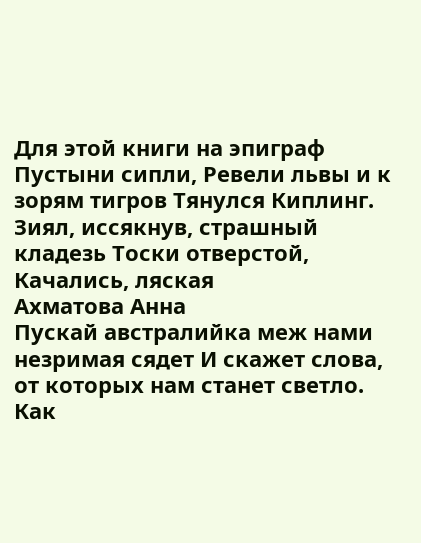Для этой книги на эпиграф Пустыни сипли, Ревели львы и к зорям тигров Тянулся Киплинг. Зиял, иссякнув, страшный кладезь Тоски отверстой, Качались, ляская
Ахматова Анна
Пускай австралийка меж нами незримая сядет И скажет слова, от которых нам станет светло. Как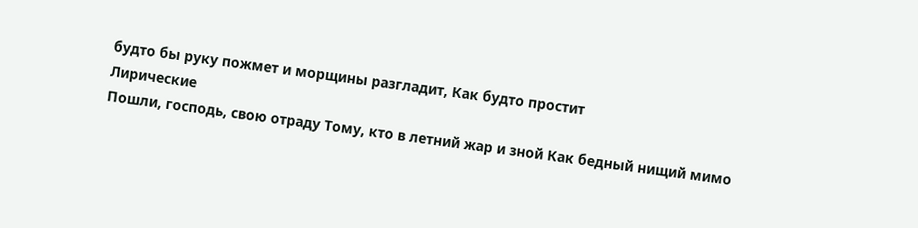будто бы руку пожмет и морщины разгладит, Как будто простит
Лирические
Пошли, господь, свою отраду Тому, кто в летний жар и зной Как бедный нищий мимо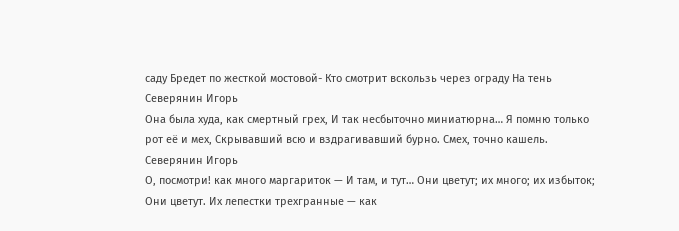саду Бредет по жесткой мостовой- Кто смотрит вскользь через ограду На тень
Северянин Игорь
Она была худа, как смертный грех, И так несбыточно миниатюрна… Я помню только рот её и мех, Скрывавший всю и вздрагивавший бурно. Смех, точно кашель.
Северянин Игорь
О, посмотри! как много маргариток — И там, и тут… Они цветут; их много; их избыток; Они цветут. Их лепестки трехгранные — как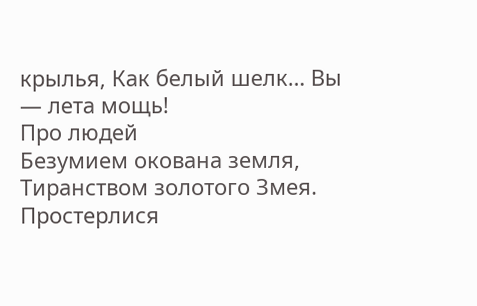крылья, Как белый шелк… Вы — лета мощь!
Про людей
Безумием окована земля, Тиранством золотого Змея. Простерлися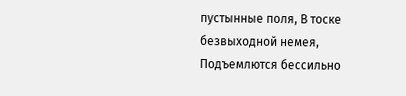пустынные поля, В тоске безвыходной немея, Подъемлются бессильно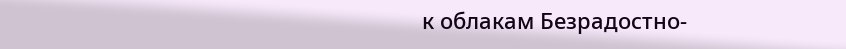к облакам Безрадостно-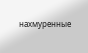нахмуренные